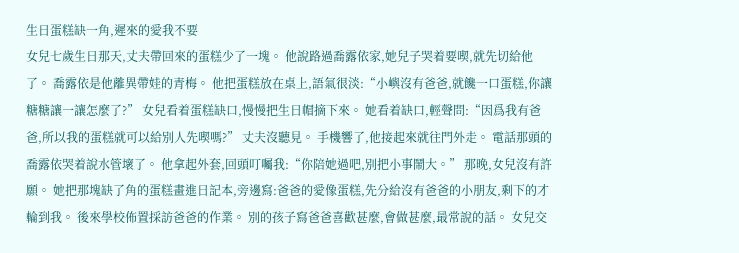生日蛋糕缺一角,遲來的愛我不要
女兒七歲生日那天,丈夫帶回來的蛋糕少了一塊。 他說路過喬露依家,她兒子哭着要喫,就先切給他了。 喬露依是他離異帶娃的青梅。 他把蛋糕放在桌上,語氣很淡:“小嶼沒有爸爸,就饞一口蛋糕,你讓糖糖讓一讓怎麼了?” 女兒看着蛋糕缺口,慢慢把生日帽摘下來。 她看着缺口,輕聲問:“因爲我有爸爸,所以我的蛋糕就可以給別人先喫嗎?” 丈夫沒聽見。 手機響了,他接起來就往門外走。 電話那頭的喬露依哭着說水管壞了。 他拿起外套,回頭叮囑我:“你陪她過吧,別把小事鬧大。” 那晚,女兒沒有許願。 她把那塊缺了角的蛋糕畫進日記本,旁邊寫:爸爸的愛像蛋糕,先分給沒有爸爸的小朋友,剩下的才輪到我。 後來學校佈置採訪爸爸的作業。 別的孩子寫爸爸喜歡甚麼,會做甚麼,最常說的話。 女兒交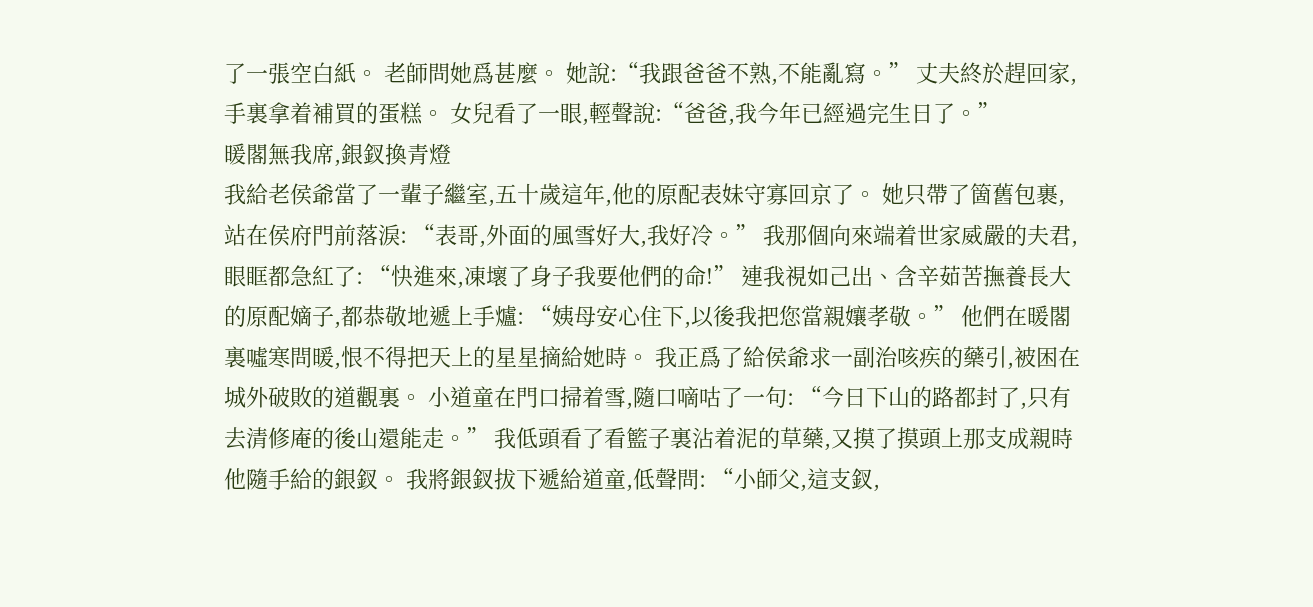了一張空白紙。 老師問她爲甚麼。 她說:“我跟爸爸不熟,不能亂寫。” 丈夫終於趕回家,手裏拿着補買的蛋糕。 女兒看了一眼,輕聲說:“爸爸,我今年已經過完生日了。”
暖閣無我席,銀釵換青燈
我給老侯爺當了一輩子繼室,五十歲這年,他的原配表妹守寡回京了。 她只帶了箇舊包裹,站在侯府門前落淚: “表哥,外面的風雪好大,我好冷。” 我那個向來端着世家威嚴的夫君,眼眶都急紅了: “快進來,凍壞了身子我要他們的命!” 連我視如己出、含辛茹苦撫養長大的原配嫡子,都恭敬地遞上手爐: “姨母安心住下,以後我把您當親孃孝敬。” 他們在暖閣裏噓寒問暖,恨不得把天上的星星摘給她時。 我正爲了給侯爺求一副治咳疾的藥引,被困在城外破敗的道觀裏。 小道童在門口掃着雪,隨口嘀咕了一句: “今日下山的路都封了,只有去清修庵的後山還能走。” 我低頭看了看籃子裏沾着泥的草藥,又摸了摸頭上那支成親時他隨手給的銀釵。 我將銀釵拔下遞給道童,低聲問: “小師父,這支釵,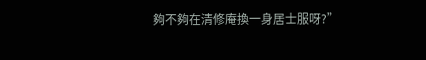夠不夠在清修庵換一身居士服呀?”